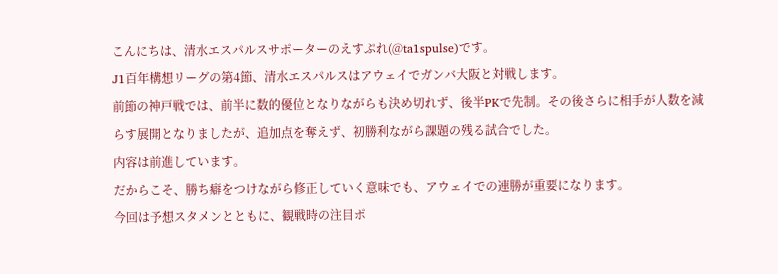こんにちは、清水エスパルスサポーターのえすぷれ(@ta1spulse)です。
J1百年構想リーグの第4節、清水エスパルスはアウェイでガンバ大阪と対戦します。
前節の神戸戦では、前半に数的優位となりながらも決め切れず、後半PKで先制。その後さらに相手が人数を減らす展開となりましたが、追加点を奪えず、初勝利ながら課題の残る試合でした。
内容は前進しています。
だからこそ、勝ち癖をつけながら修正していく意味でも、アウェイでの連勝が重要になります。
今回は予想スタメンとともに、観戦時の注目ポ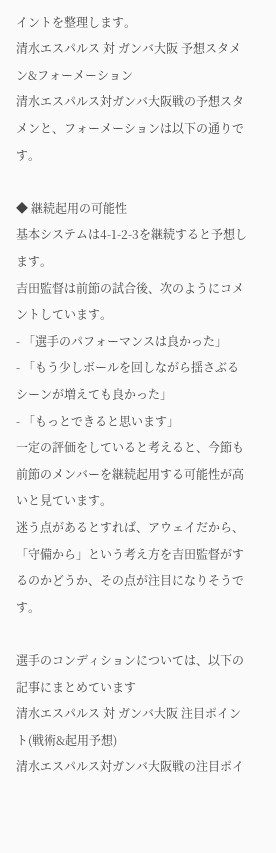イントを整理します。
清水エスパルス 対 ガンバ大阪 予想スタメン&フォーメーション
清水エスパルス対ガンバ大阪戦の予想スタメンと、フォーメーションは以下の通りです。

◆ 継続起用の可能性
基本システムは4-1-2-3を継続すると予想します。
吉田監督は前節の試合後、次のようにコメントしています。
- 「選手のパフォーマンスは良かった」
- 「もう少しボールを回しながら揺さぶるシーンが増えても良かった」
- 「もっとできると思います」
一定の評価をしていると考えると、今節も前節のメンバーを継続起用する可能性が高いと見ています。
迷う点があるとすれば、アウェイだから、「守備から」という考え方を吉田監督がするのかどうか、その点が注目になりそうです。

選手のコンディションについては、以下の記事にまとめています
清水エスパルス 対 ガンバ大阪 注目ポイント(戦術&起用予想)
清水エスパルス対ガンバ大阪戦の注目ポイ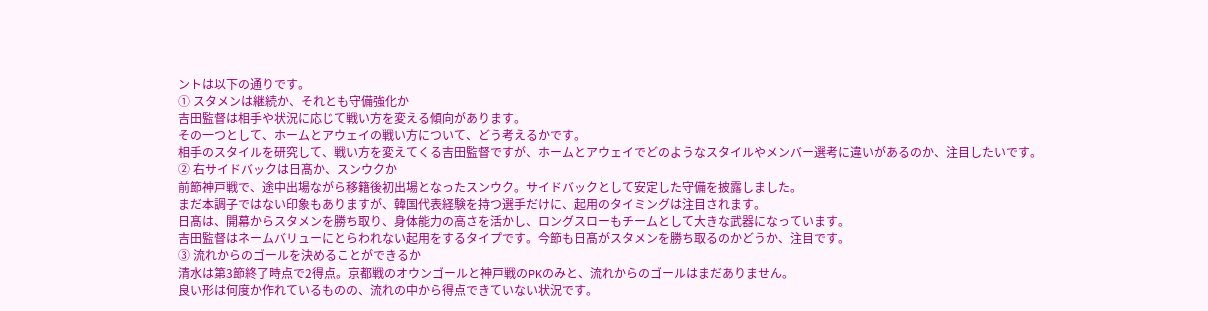ントは以下の通りです。
① スタメンは継続か、それとも守備強化か
吉田監督は相手や状況に応じて戦い方を変える傾向があります。
その一つとして、ホームとアウェイの戦い方について、どう考えるかです。
相手のスタイルを研究して、戦い方を変えてくる吉田監督ですが、ホームとアウェイでどのようなスタイルやメンバー選考に違いがあるのか、注目したいです。
② 右サイドバックは日髙か、スンウクか
前節神戸戦で、途中出場ながら移籍後初出場となったスンウク。サイドバックとして安定した守備を披露しました。
まだ本調子ではない印象もありますが、韓国代表経験を持つ選手だけに、起用のタイミングは注目されます。
日髙は、開幕からスタメンを勝ち取り、身体能力の高さを活かし、ロングスローもチームとして大きな武器になっています。
吉田監督はネームバリューにとらわれない起用をするタイプです。今節も日髙がスタメンを勝ち取るのかどうか、注目です。
③ 流れからのゴールを決めることができるか
清水は第3節終了時点で2得点。京都戦のオウンゴールと神戸戦のPKのみと、流れからのゴールはまだありません。
良い形は何度か作れているものの、流れの中から得点できていない状況です。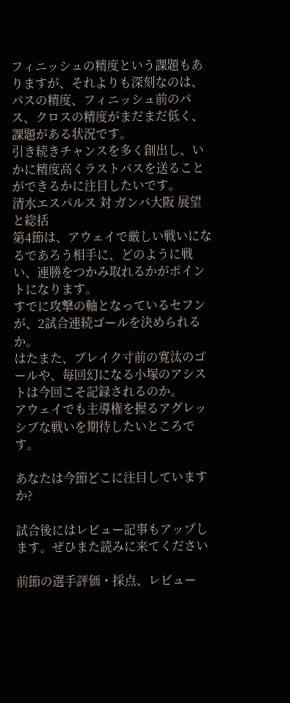フィニッシュの精度という課題もありますが、それよりも深刻なのは、パスの精度、フィニッシュ前のパス、クロスの精度がまだまだ低く、課題がある状況です。
引き続きチャンスを多く創出し、いかに精度高くラストパスを送ることができるかに注目したいです。
清水エスパルス 対 ガンバ大阪 展望と総括
第4節は、アウェイで厳しい戦いになるであろう相手に、どのように戦い、連勝をつかみ取れるかがポイントになります。
すでに攻撃の軸となっているセフンが、2試合連続ゴールを決められるか。
はたまた、ブレイク寸前の寛汰のゴールや、毎回幻になる小塚のアシストは今回こそ記録されるのか。
アウェイでも主導権を握るアグレッシブな戦いを期待したいところです。

あなたは今節どこに注目していますか?

試合後にはレビュー記事もアップします。ぜひまた読みに来てください

前節の選手評価・採点、レビュー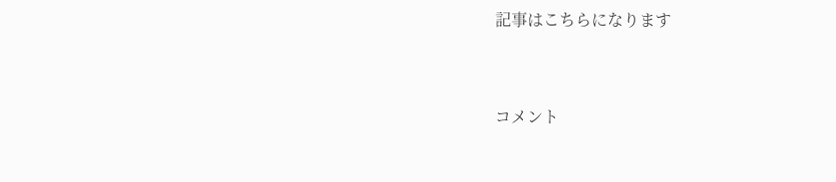記事はこちらになります



コメント